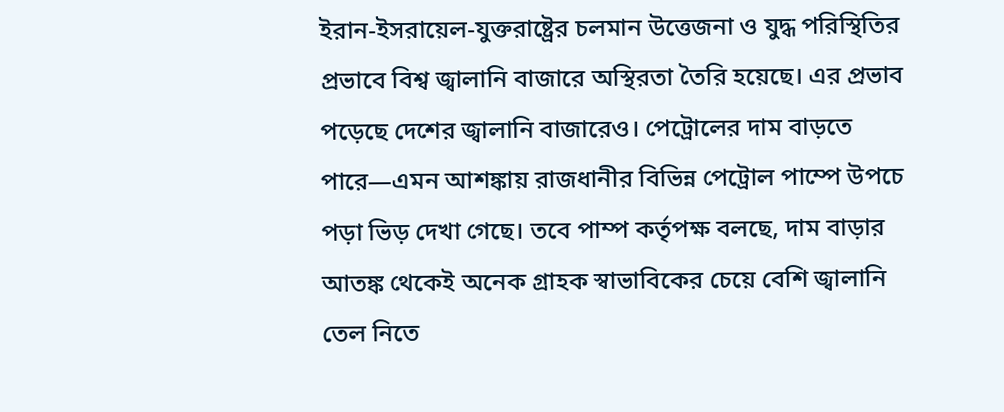ইরান-ইসরায়েল-যুক্তরাষ্ট্রের চলমান উত্তেজনা ও যুদ্ধ পরিস্থিতির প্রভাবে বিশ্ব জ্বালানি বাজারে অস্থিরতা তৈরি হয়েছে। এর প্রভাব পড়েছে দেশের জ্বালানি বাজারেও। পেট্রোলের দাম বাড়তে পারে—এমন আশঙ্কায় রাজধানীর বিভিন্ন পেট্রোল পাম্পে উপচে পড়া ভিড় দেখা গেছে। তবে পাম্প কর্তৃপক্ষ বলছে, দাম বাড়ার আতঙ্ক থেকেই অনেক গ্রাহক স্বাভাবিকের চেয়ে বেশি জ্বালানি তেল নিতে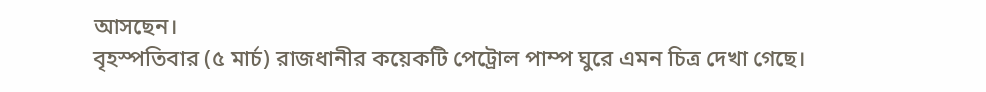আসছেন।
বৃহস্পতিবার (৫ মার্চ) রাজধানীর কয়েকটি পেট্রোল পাম্প ঘুরে এমন চিত্র দেখা গেছে।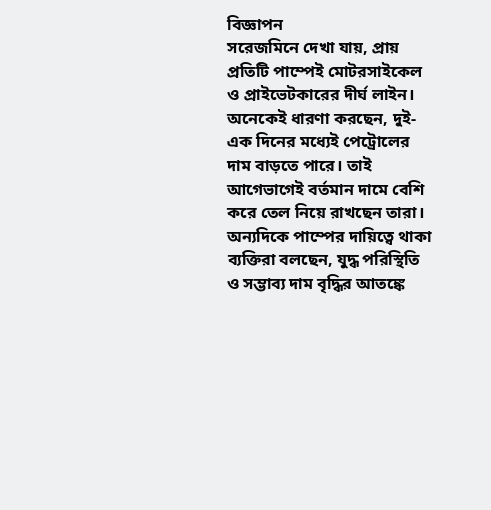বিজ্ঞাপন
সরেজমিনে দেখা যায়, প্রায় প্রতিটি পাম্পেই মোটরসাইকেল ও প্রাইভেটকারের দীর্ঘ লাইন। অনেকেই ধারণা করছেন, দুই-এক দিনের মধ্যেই পেট্রোলের দাম বাড়তে পারে। তাই আগেভাগেই বর্তমান দামে বেশি করে তেল নিয়ে রাখছেন তারা। অন্যদিকে পাম্পের দায়িত্বে থাকা ব্যক্তিরা বলছেন, যুদ্ধ পরিস্থিতি ও সম্ভাব্য দাম বৃদ্ধির আতঙ্কে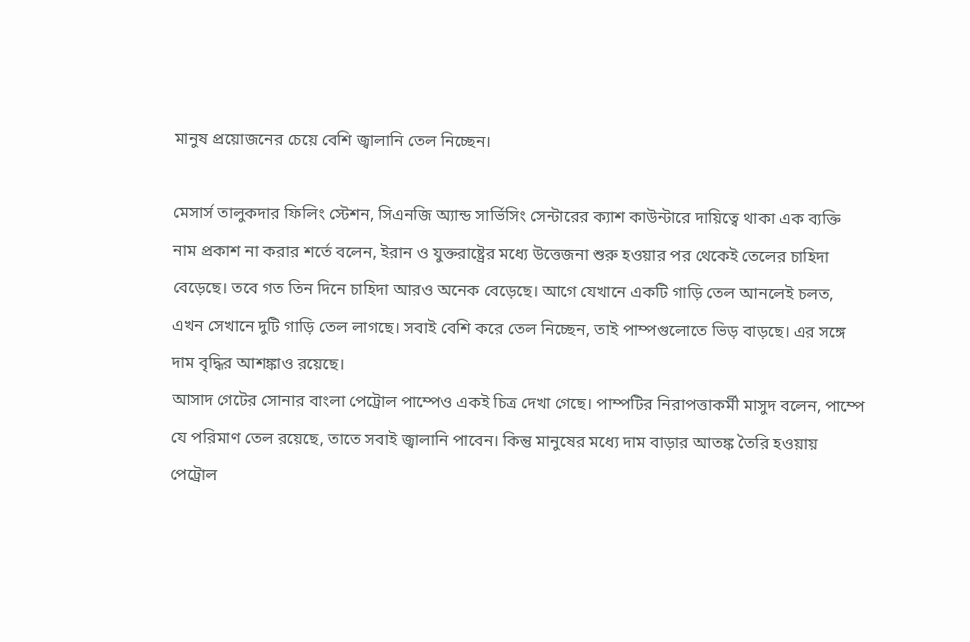মানুষ প্রয়োজনের চেয়ে বেশি জ্বালানি তেল নিচ্ছেন।

মেসার্স তালুকদার ফিলিং স্টেশন, সিএনজি অ্যান্ড সার্ভিসিং সেন্টারের ক্যাশ কাউন্টারে দায়িত্বে থাকা এক ব্যক্তি নাম প্রকাশ না করার শর্তে বলেন, ইরান ও যুক্তরাষ্ট্রের মধ্যে উত্তেজনা শুরু হওয়ার পর থেকেই তেলের চাহিদা বেড়েছে। তবে গত তিন দিনে চাহিদা আরও অনেক বেড়েছে। আগে যেখানে একটি গাড়ি তেল আনলেই চলত, এখন সেখানে দুটি গাড়ি তেল লাগছে। সবাই বেশি করে তেল নিচ্ছেন, তাই পাম্পগুলোতে ভিড় বাড়ছে। এর সঙ্গে দাম বৃদ্ধির আশঙ্কাও রয়েছে।
আসাদ গেটের সোনার বাংলা পেট্রোল পাম্পেও একই চিত্র দেখা গেছে। পাম্পটির নিরাপত্তাকর্মী মাসুদ বলেন, পাম্পে যে পরিমাণ তেল রয়েছে, তাতে সবাই জ্বালানি পাবেন। কিন্তু মানুষের মধ্যে দাম বাড়ার আতঙ্ক তৈরি হওয়ায় পেট্রোল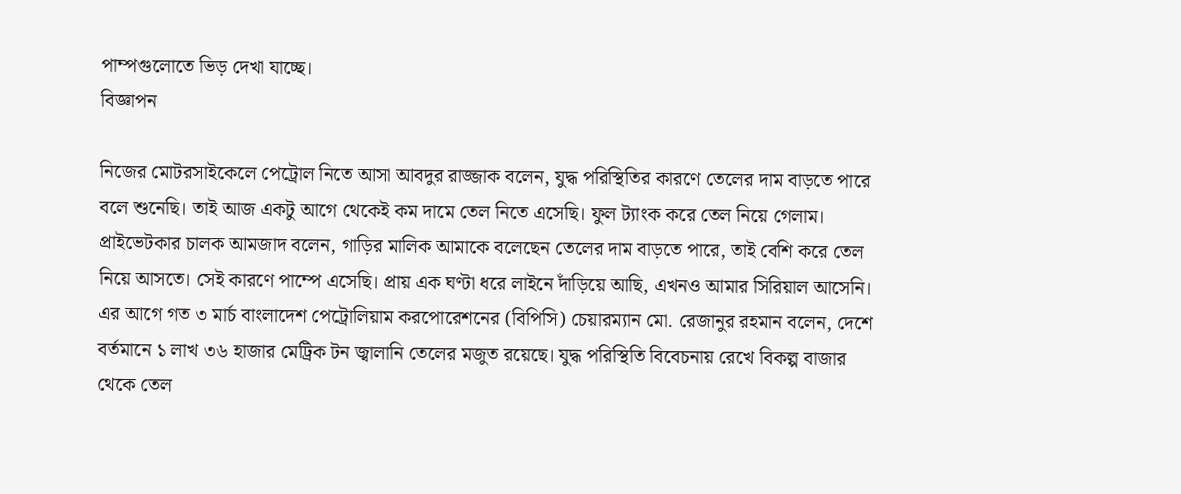পাম্পগুলোতে ভিড় দেখা যাচ্ছে।
বিজ্ঞাপন

নিজের মোটরসাইকেলে পেট্রোল নিতে আসা আবদুর রাজ্জাক বলেন, যুদ্ধ পরিস্থিতির কারণে তেলের দাম বাড়তে পারে বলে শুনেছি। তাই আজ একটু আগে থেকেই কম দামে তেল নিতে এসেছি। ফুল ট্যাংক করে তেল নিয়ে গেলাম।
প্রাইভেটকার চালক আমজাদ বলেন, গাড়ির মালিক আমাকে বলেছেন তেলের দাম বাড়তে পারে, তাই বেশি করে তেল নিয়ে আসতে। সেই কারণে পাম্পে এসেছি। প্রায় এক ঘণ্টা ধরে লাইনে দাঁড়িয়ে আছি, এখনও আমার সিরিয়াল আসেনি।
এর আগে গত ৩ মার্চ বাংলাদেশ পেট্রোলিয়াম করপোরেশনের (বিপিসি) চেয়ারম্যান মো. রেজানুর রহমান বলেন, দেশে বর্তমানে ১ লাখ ৩৬ হাজার মেট্রিক টন জ্বালানি তেলের মজুত রয়েছে। যুদ্ধ পরিস্থিতি বিবেচনায় রেখে বিকল্প বাজার থেকে তেল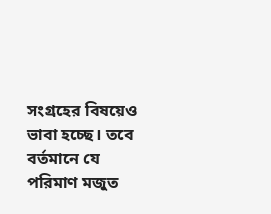সংগ্রহের বিষয়েও ভাবা হচ্ছে। তবে বর্তমানে যে পরিমাণ মজুত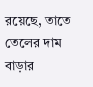রয়েছে, তাতে তেলের দাম বাড়ার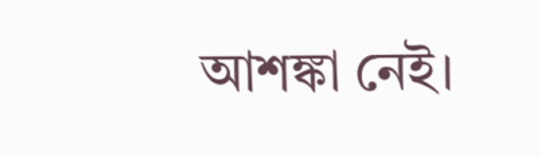আশঙ্কা নেই।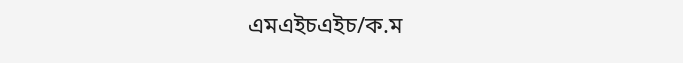এমএইচএইচ/ক.ম